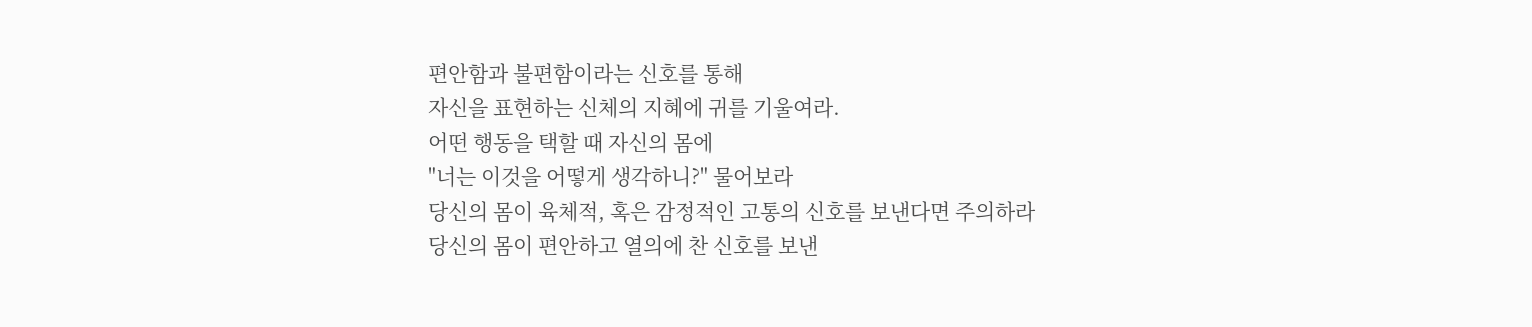편안함과 불편함이라는 신호를 통해
자신을 표현하는 신체의 지혜에 귀를 기울여라.
어떤 행동을 택할 때 자신의 몸에
"너는 이것을 어떻게 생각하니?" 물어보라
당신의 몸이 육체적, 혹은 감정적인 고통의 신호를 보낸다면 주의하라
당신의 몸이 편안하고 열의에 찬 신호를 보낸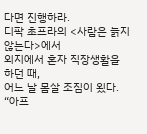다면 진행하라.
디팍 초프라의 <사람은 늙지 않는다>에서
외지에서 혼자 직장생활을 하던 때,
어느 날 몸살 조짐이 욌다.
“아프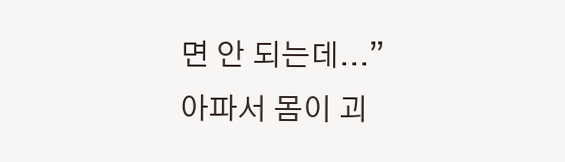면 안 되는데...”
아파서 몸이 괴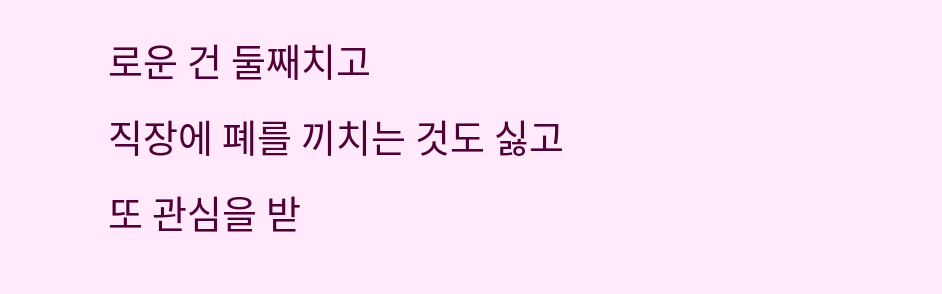로운 건 둘째치고
직장에 폐를 끼치는 것도 싫고
또 관심을 받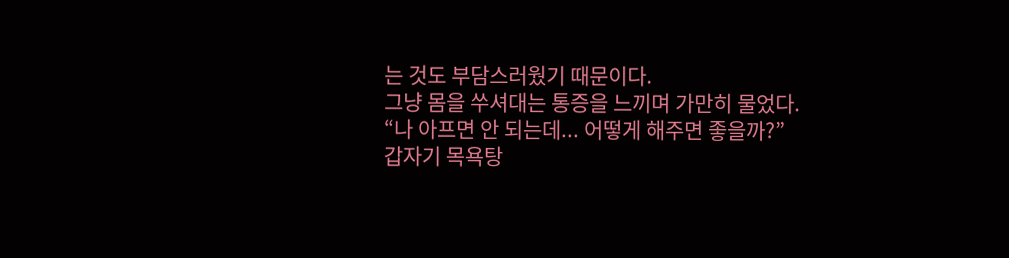는 것도 부담스러웠기 때문이다.
그냥 몸을 쑤셔대는 통증을 느끼며 가만히 물었다.
“나 아프면 안 되는데... 어떻게 해주면 좋을까?”
갑자기 목욕탕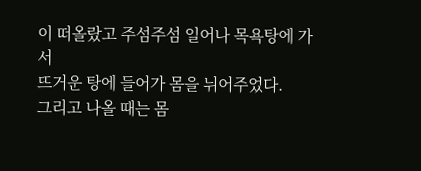이 떠올랐고 주섬주섬 일어나 목욕탕에 가서
뜨거운 탕에 들어가 몸을 뉘어주었다.
그리고 나올 때는 몸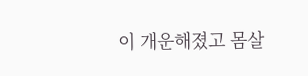이 개운해졌고 몸살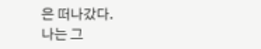은 떠나갔다.
나는 그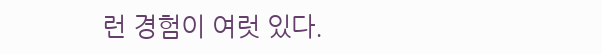런 경험이 여럿 있다.